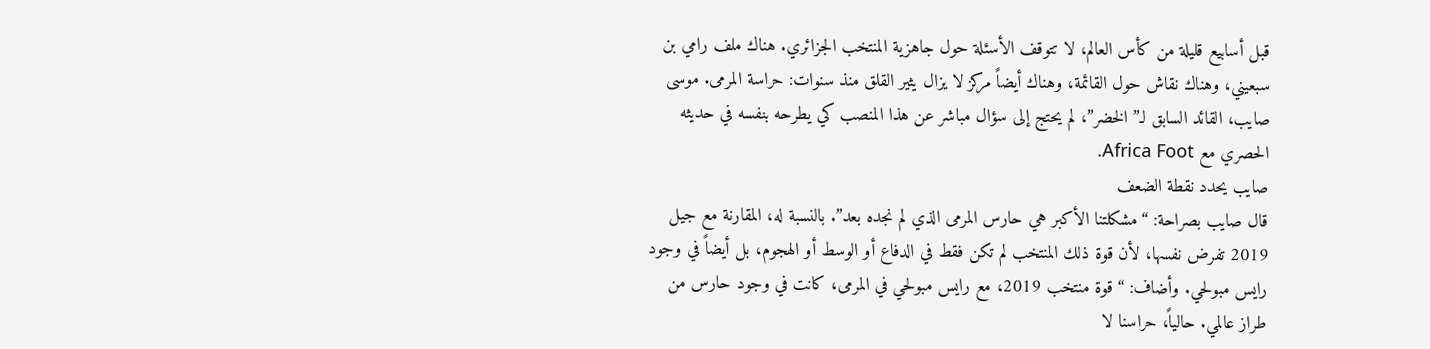قبل أسابيع قليلة من كأس العالم، لا تتوقف الأسئلة حول جاهزية المنتخب الجزائري. هناك ملف رامي بن سبعيني، وهناك نقاش حول القائمة، وهناك أيضاً مركز لا يزال يثير القلق منذ سنوات: حراسة المرمى. موسى صايب، القائد السابق لـ”الخضر”، لم يحتج إلى سؤال مباشر عن هذا المنصب كي يطرحه بنفسه في حديثه الحصري مع Africa Foot.
صايب يحدد نقطة الضعف
قال صايب بصراحة: “مشكلتنا الأكبر هي حارس المرمى الذي لم نجده بعد”. بالنسبة له، المقارنة مع جيل 2019 تفرض نفسها، لأن قوة ذلك المنتخب لم تكن فقط في الدفاع أو الوسط أو الهجوم، بل أيضاً في وجود رايس مبولحي. وأضاف: “قوة منتخب 2019، مع رايس مبولحي في المرمى، كانت في وجود حارس من طراز عالمي. حالياً، حراسنا لا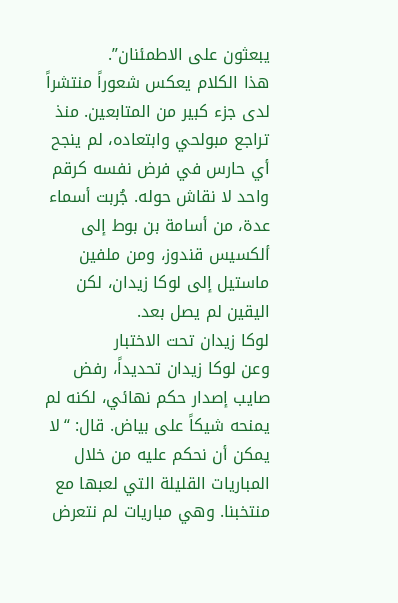يبعثون على الاطمئنان”.
هذا الكلام يعكس شعوراً منتشراً لدى جزء كبير من المتابعين. منذ تراجع مبولحي وابتعاده، لم ينجح أي حارس في فرض نفسه كرقم واحد لا نقاش حوله. جُربت أسماء عدة، من أسامة بن بوط إلى ألكسيس قندوز، ومن ملفين ماستيل إلى لوكا زيدان، لكن اليقين لم يصل بعد.
لوكا زيدان تحت الاختبار
وعن لوكا زيدان تحديداً، رفض صايب إصدار حكم نهائي، لكنه لم يمنحه شيكاً على بياض. قال: “لا يمكن أن نحكم عليه من خلال المباريات القليلة التي لعبها مع منتخبنا. وهي مباريات لم نتعرض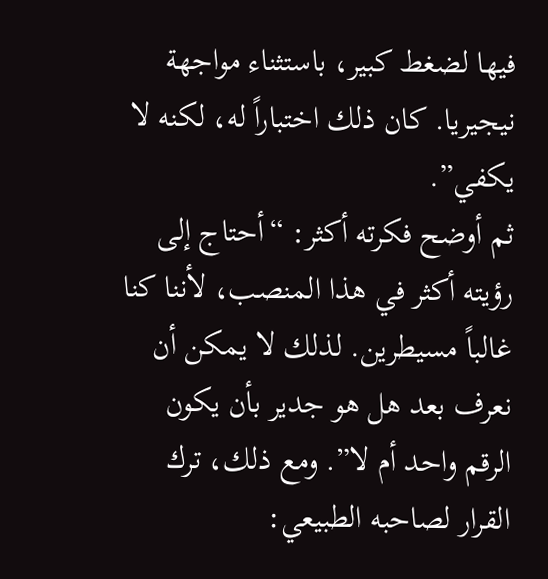فيها لضغط كبير، باستثناء مواجهة نيجيريا. كان ذلك اختباراً له، لكنه لا يكفي”.
ثم أوضح فكرته أكثر: “أحتاج إلى رؤيته أكثر في هذا المنصب، لأننا كنا غالباً مسيطرين. لذلك لا يمكن أن نعرف بعد هل هو جدير بأن يكون الرقم واحد أم لا”. ومع ذلك، ترك القرار لصاحبه الطبيعي: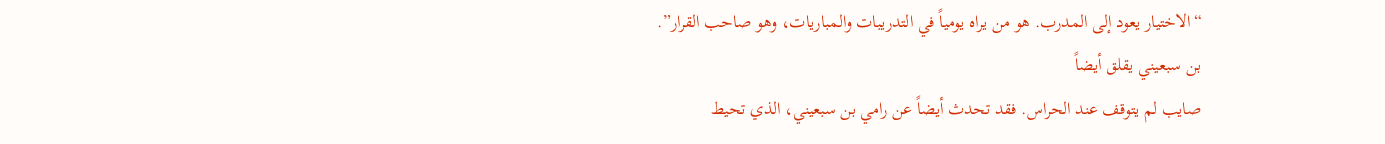“الاختيار يعود إلى المدرب. هو من يراه يومياً في التدريبات والمباريات، وهو صاحب القرار”.
بن سبعيني يقلق أيضاً
صايب لم يتوقف عند الحراس. فقد تحدث أيضاً عن رامي بن سبعيني، الذي تحيط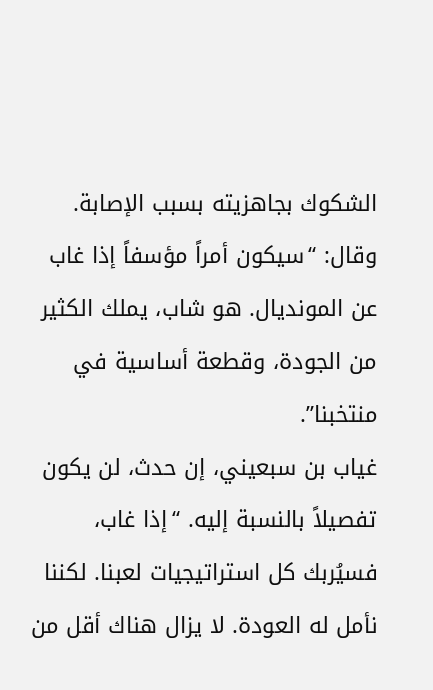الشكوك بجاهزيته بسبب الإصابة. وقال: “سيكون أمراً مؤسفاً إذا غاب عن المونديال. هو شاب، يملك الكثير من الجودة، وقطعة أساسية في منتخبنا”.
غياب بن سبعيني، إن حدث، لن يكون تفصيلاً بالنسبة إليه. “إذا غاب، فسيُربك كل استراتيجيات لعبنا. لكننا نأمل له العودة. لا يزال هناك أقل من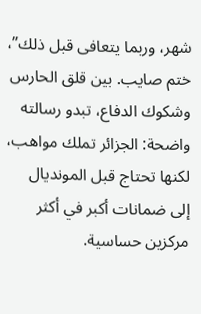شهر، وربما يتعافى قبل ذلك”، ختم صايب. بين قلق الحارس وشكوك الدفاع، تبدو رسالته واضحة: الجزائر تملك مواهب، لكنها تحتاج قبل المونديال إلى ضمانات أكبر في أكثر مركزين حساسية.